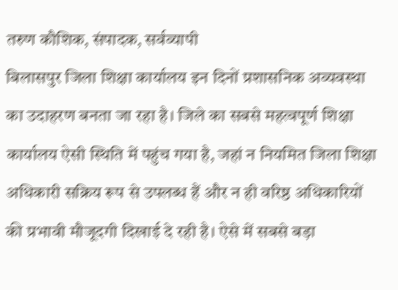तरुण कौशिक, संपादक, सर्वव्यापी
बिलासपुर जिला शिक्षा कार्यालय इन दिनों प्रशासनिक अव्यवस्था का उदाहरण बनता जा रहा है। जिले का सबसे महत्वपूर्ण शिक्षा कार्यालय ऐसी स्थिति में पहुंच गया है, जहां न नियमित जिला शिक्षा अधिकारी सक्रिय रूप से उपलब्ध हैं और न ही वरिष्ठ अधिकारियों की प्रभावी मौजूदगी दिखाई दे रही है। ऐसे में सबसे बड़ा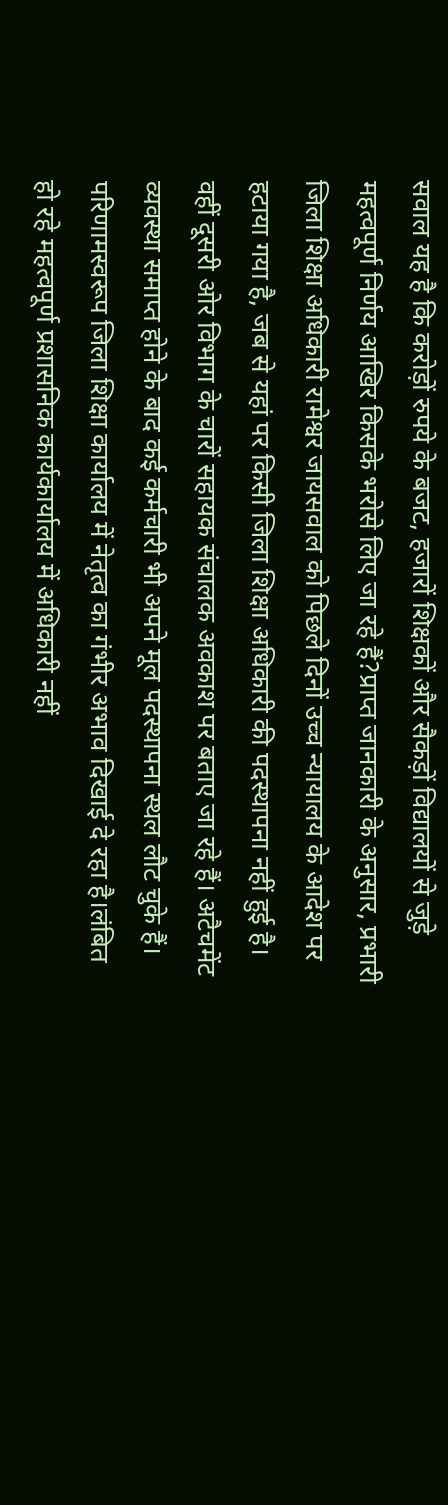सवाल यह है कि करोड़ों रुपये के बजट, हजारों शिक्षकों और सैकड़ों विद्यालयों से जुड़े महत्वपूर्ण निर्णय आखिर किसके भरोसे लिए जा रहे हैं?प्राप्त जानकारी के अनुसार, प्रभारी जिला शिक्षा अधिकारी रामेश्वर जायसवाल को पिछले दिनों उच्च न्यायालय के आदेश पर हटाया गया है, जब से यहां पर किसी जिला शिक्षा अधिकारी की पदस्थापना नहीं हुई है। वहीं दूसरी ओर विभाग के चारों सहायक संचालक अवकाश पर बताए जा रहे हैं। अटैचमेंट व्यवस्था समाप्त होने के बाद कई कर्मचारी भी अपने मूल पदस्थापना स्थल लौट चुके हैं। परिणामस्वरूप जिला शिक्षा कार्यालय में नेतृत्व का गंभीर अभाव दिखाई दे रहा है।लंबित हो रहे महत्वपूर्ण प्रशासनिक कार्यकार्यालय में अधिकारी नहीं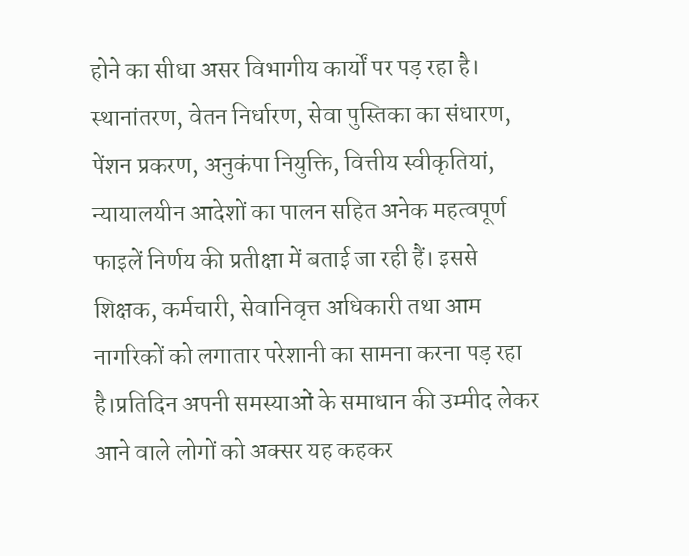होने का सीधा असर विभागीय कार्यों पर पड़ रहा है। स्थानांतरण, वेतन निर्धारण, सेवा पुस्तिका का संधारण, पेंशन प्रकरण, अनुकंपा नियुक्ति, वित्तीय स्वीकृतियां, न्यायालयीन आदेशों का पालन सहित अनेक महत्वपूर्ण फाइलें निर्णय की प्रतीक्षा में बताई जा रही हैं। इससे शिक्षक, कर्मचारी, सेवानिवृत्त अधिकारी तथा आम नागरिकों को लगातार परेशानी का सामना करना पड़ रहा है।प्रतिदिन अपनी समस्याओं के समाधान की उम्मीद लेकर आने वाले लोगों को अक्सर यह कहकर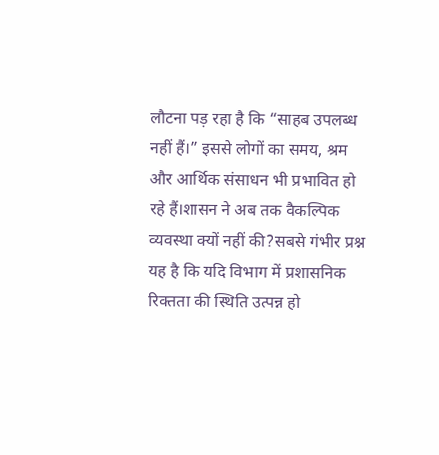लौटना पड़ रहा है कि “साहब उपलब्ध नहीं हैं।” इससे लोगों का समय, श्रम और आर्थिक संसाधन भी प्रभावित हो रहे हैं।शासन ने अब तक वैकल्पिक व्यवस्था क्यों नहीं की?सबसे गंभीर प्रश्न यह है कि यदि विभाग में प्रशासनिक रिक्तता की स्थिति उत्पन्न हो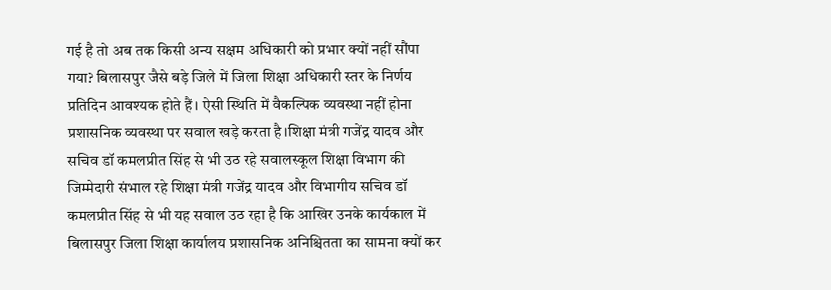गई है तो अब तक किसी अन्य सक्षम अधिकारी को प्रभार क्यों नहीं सौंपा गया? बिलासपुर जैसे बड़े जिले में जिला शिक्षा अधिकारी स्तर के निर्णय प्रतिदिन आवश्यक होते हैं। ऐसी स्थिति में वैकल्पिक व्यवस्था नहीं होना प्रशासनिक व्यवस्था पर सवाल खड़े करता है।शिक्षा मंत्री गजेंद्र यादव और सचिव डॉ कमलप्रीत सिंह से भी उठ रहे सवालस्कूल शिक्षा विभाग की जिम्मेदारी संभाल रहे शिक्षा मंत्री गजेंद्र यादव और विभागीय सचिव डॉ कमलप्रीत सिंह से भी यह सवाल उठ रहा है कि आखिर उनके कार्यकाल में बिलासपुर जिला शिक्षा कार्यालय प्रशासनिक अनिश्चितता का सामना क्यों कर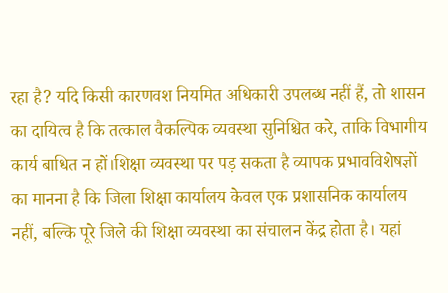रहा है? यदि किसी कारणवश नियमित अधिकारी उपलब्ध नहीं हैं, तो शासन का दायित्व है कि तत्काल वैकल्पिक व्यवस्था सुनिश्चित करे, ताकि विभागीय कार्य बाधित न हों।शिक्षा व्यवस्था पर पड़ सकता है व्यापक प्रभावविशेषज्ञों का मानना है कि जिला शिक्षा कार्यालय केवल एक प्रशासनिक कार्यालय नहीं, बल्कि पूरे जिले की शिक्षा व्यवस्था का संचालन केंद्र होता है। यहां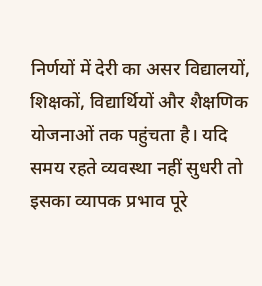निर्णयों में देरी का असर विद्यालयों, शिक्षकों, विद्यार्थियों और शैक्षणिक योजनाओं तक पहुंचता है। यदि समय रहते व्यवस्था नहीं सुधरी तो इसका व्यापक प्रभाव पूरे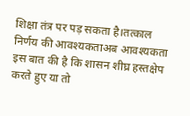शिक्षा तंत्र पर पड़ सकता है।तत्काल निर्णय की आवश्यकताअब आवश्यकता इस बात की है कि शासन शीघ्र हस्तक्षेप करते हुए या तो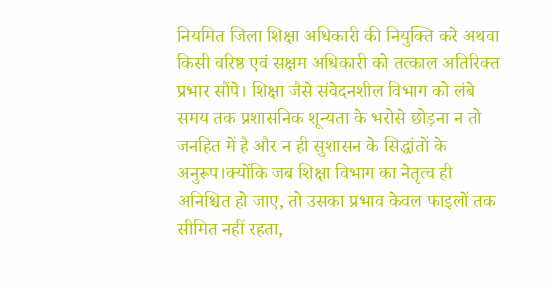नियमित जिला शिक्षा अधिकारी की नियुक्ति करे अथवा किसी वरिष्ठ एवं सक्षम अधिकारी को तत्काल अतिरिक्त प्रभार सौंपे। शिक्षा जैसे संवेदनशील विभाग को लंबे समय तक प्रशासनिक शून्यता के भरोसे छोड़ना न तो जनहित में है और न ही सुशासन के सिद्धांतों के अनुरूप।क्योंकि जब शिक्षा विभाग का नेतृत्व ही अनिश्चित हो जाए, तो उसका प्रभाव केवल फाइलों तक सीमित नहीं रहता,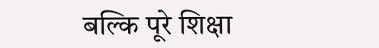बल्कि पूरे शिक्षा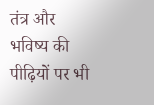तंत्र और भविष्य की पीढ़ियों पर भी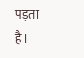पड़ता है।